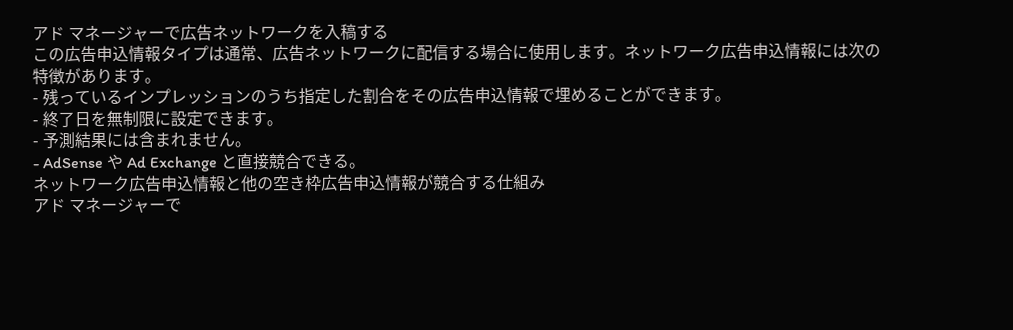アド マネージャーで広告ネットワークを入稿する
この広告申込情報タイプは通常、広告ネットワークに配信する場合に使用します。ネットワーク広告申込情報には次の特徴があります。
- 残っているインプレッションのうち指定した割合をその広告申込情報で埋めることができます。
- 終了日を無制限に設定できます。
- 予測結果には含まれません。
- AdSense や Ad Exchange と直接競合できる。
ネットワーク広告申込情報と他の空き枠広告申込情報が競合する仕組み
アド マネージャーで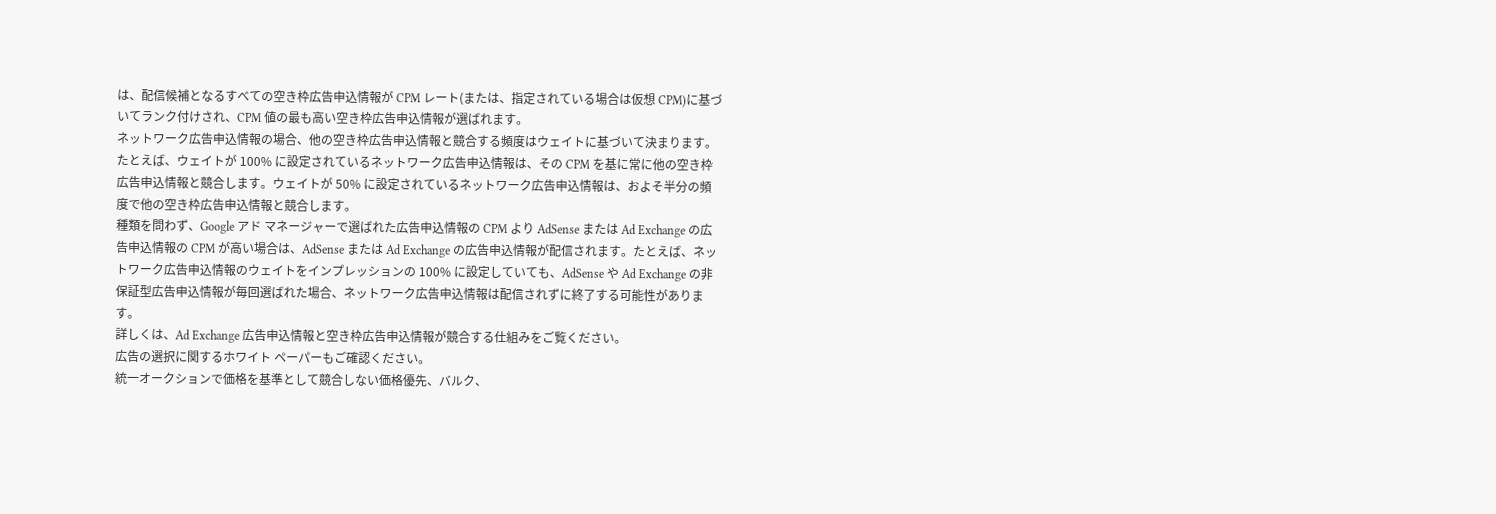は、配信候補となるすべての空き枠広告申込情報が CPM レート(または、指定されている場合は仮想 CPM)に基づいてランク付けされ、CPM 値の最も高い空き枠広告申込情報が選ばれます。
ネットワーク広告申込情報の場合、他の空き枠広告申込情報と競合する頻度はウェイトに基づいて決まります。たとえば、ウェイトが 100% に設定されているネットワーク広告申込情報は、その CPM を基に常に他の空き枠広告申込情報と競合します。ウェイトが 50% に設定されているネットワーク広告申込情報は、およそ半分の頻度で他の空き枠広告申込情報と競合します。
種類を問わず、Google アド マネージャーで選ばれた広告申込情報の CPM より AdSense または Ad Exchange の広告申込情報の CPM が高い場合は、AdSense または Ad Exchange の広告申込情報が配信されます。たとえば、ネットワーク広告申込情報のウェイトをインプレッションの 100% に設定していても、AdSense や Ad Exchange の非保証型広告申込情報が毎回選ばれた場合、ネットワーク広告申込情報は配信されずに終了する可能性があります。
詳しくは、Ad Exchange 広告申込情報と空き枠広告申込情報が競合する仕組みをご覧ください。
広告の選択に関するホワイト ペーパーもご確認ください。
統一オークションで価格を基準として競合しない価格優先、バルク、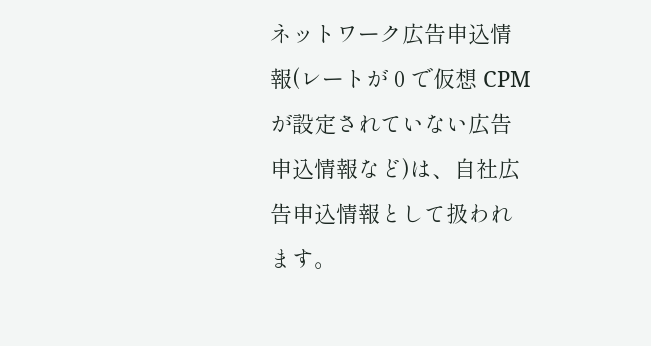ネットワーク広告申込情報(レートが 0 で仮想 CPM が設定されていない広告申込情報など)は、自社広告申込情報として扱われます。